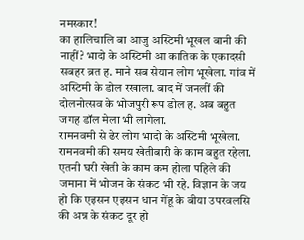नमस्कार!
का हालिचालि बा आजु अस्टिमी भूखल बानी की नाहीं? भादो के अस्टिमी आ कातिक के एकादसी सबहर ब्रत ह. माने सब सेयान लोग भूखेला. गांव में अस्टिमी के डोल रखाला. बाद में जनलीं की दोलनोत्सव के भोजपुरी रूप डोल ह. अब बहुत जगह डॉल मेला भी लागेला.
रामनवमी से ढेर लोग भादो के अस्टिमी भूखेला. रामनवमी की समय खेतीबारी के काम बहुत रहेला. एतनी घरी खेती के काम कम होला पहिले की जमाना में भोजन के संकट भी रहे. विज्ञान के जय हो कि एइसन एइसन धान गेंहू के बीया उपरवलसि की अन्न के संकट दूर हो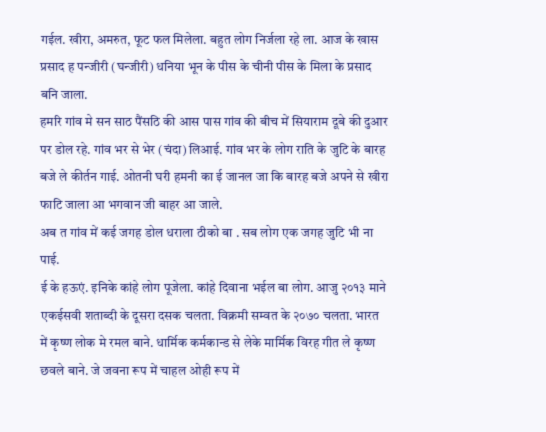गईल. खीरा, अमरुत, फूट फल मिलेला. बहुत लोग निर्जला रहे ला. आज के खास प्रसाद ह पन्जीरी (घन्जीरी) धनिया भून के पीस के चीनी पीस के मिला के प्रसाद बनि जाला.
हमरि गांव मे सन साठ पैंसठि की आस पास गांव की बीच में सियाराम दूबे की दुआर पर डोल रहे. गांव भर से भेर (चंदा) लिआई. गांव भर के लोग राति के जुटि के बारह बजे ले कीर्तन गाई. ओतनी घरी हमनी का ई जानल जा कि बारह बजे अपने से खीरा फाटि जाला आ भगवान जी बाहर आ जाले.
अब त गांव में कई जगह डोल धराला ठीको बा . सब लोग एक जगह जुटि भी ना पाई.
ई के हऊएं. इनिके कांहे लोग पूजेला. कांहे दिवाना भईल बा लोग. आजु २०१३ माने एकईसवी शताब्दी के दूसरा दसक चलता. विक्रमी सम्वत के २०७० चलता. भारत में कृष्ण लोक मे रमल बाने. धार्मिक कर्मकान्ड से लेके मार्मिक विरह गीत ले कृष्ण छवले बाने. जे जवना रूप में चाहल ओही रूप में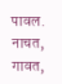पावल. नाचत, गावत,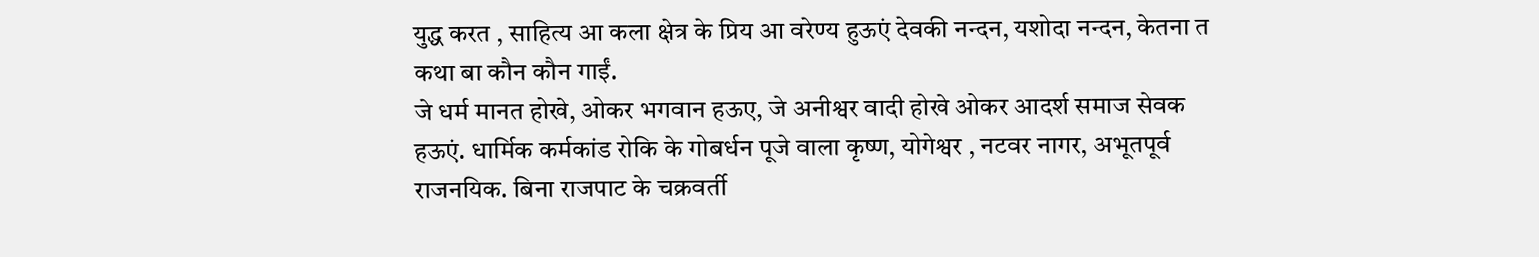युद्ध करत , साहित्य आ कला क्षेत्र के प्रिय आ वरेण्य हुऊएं देवकी नन्दन, यशोदा नन्दन, केतना त कथा बा कौन कौन गाईं.
जे धर्म मानत होखे, ओकर भगवान हऊए, जे अनीश्वर वादी होखे ओकर आदर्श समाज सेवक हऊएं. धार्मिक कर्मकांड रोकि के गोबर्धन पूजे वाला कृष्ण, योगेश्वर , नटवर नागर, अभूतपूर्व राजनयिक. बिना राजपाट के चक्रवर्ती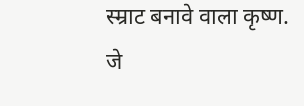स्म्राट बनावे वाला कृष्ण. जे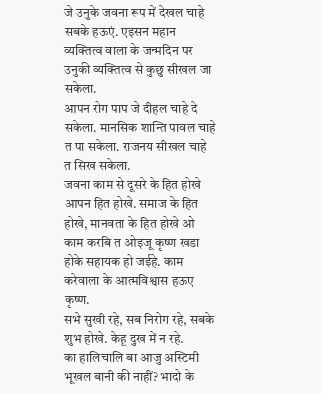जे उनुके जवना रूप में देखल चाहे सबके हऊएं. एइसन महान व्यक्तित्व वाला के जन्मदिन पर उनुकी व्यक्तित्व से कुछु सीखल जा सकेला.
आपन रोग पाप जे दीहल चाहे दे सकेला. मानसिक शान्ति पावल चाहे त पा सकेला. राजनय सीखल चाहे त सिख सकेला.
जवना काम से दूसरे के हित होखे आपन हित होखे. समाज के हित होखे, मानवता के हित होखे ओ काम करबि त ओइजू कृष्ण खडा होके सहायक हो जईहे. काम करेवाला के आत्मविश्वास हऊए कृष्ण.
सभे सुखी रहे, सब निरोग रहे, सबके शुभ होखे. केहू दुख में न रहे.
का हालिचालि बा आजु अस्टिमी भूखल बानी की नाहीं? भादो के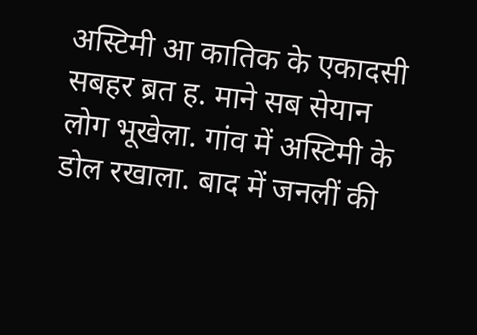अस्टिमी आ कातिक के एकादसी सबहर ब्रत ह. माने सब सेयान लोग भूखेला. गांव में अस्टिमी के डोल रखाला. बाद में जनलीं की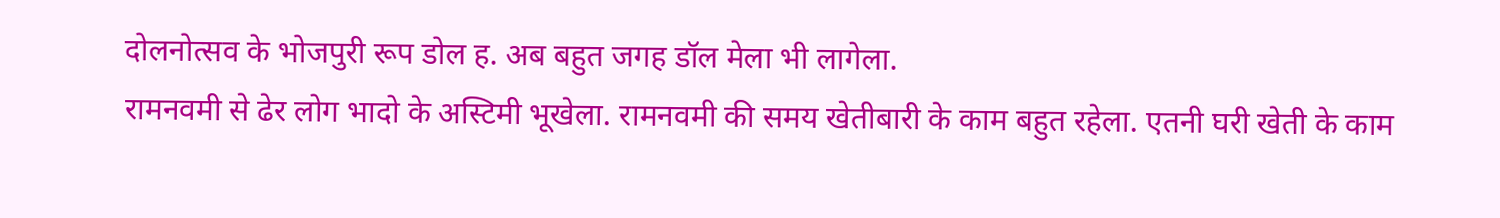दोलनोत्सव के भोजपुरी रूप डोल ह. अब बहुत जगह डॉल मेला भी लागेला.
रामनवमी से ढेर लोग भादो के अस्टिमी भूखेला. रामनवमी की समय खेतीबारी के काम बहुत रहेला. एतनी घरी खेती के काम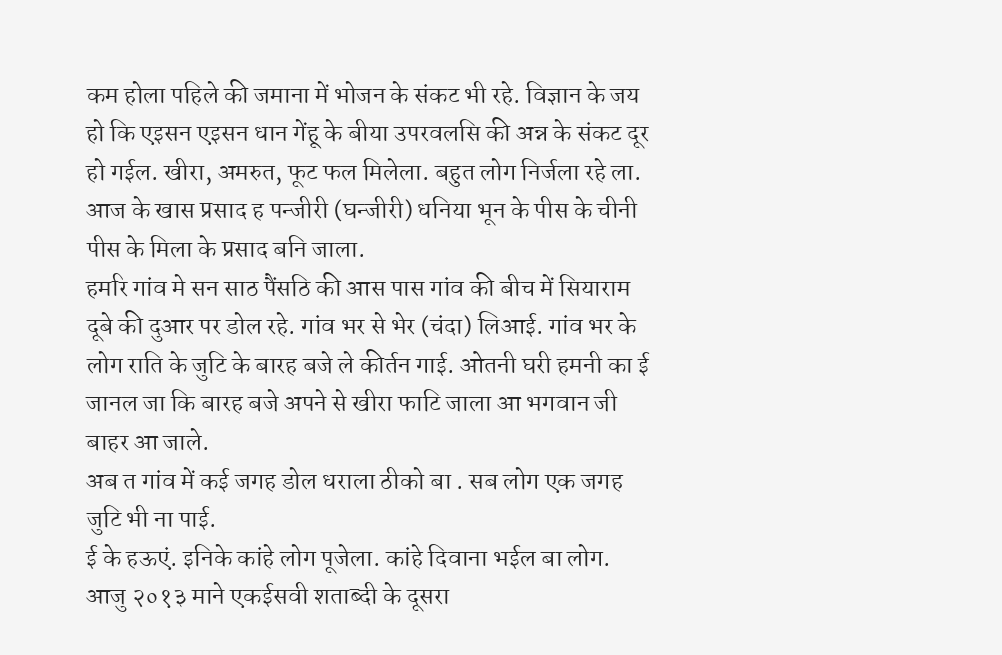कम होला पहिले की जमाना में भोजन के संकट भी रहे. विज्ञान के जय हो कि एइसन एइसन धान गेंहू के बीया उपरवलसि की अन्न के संकट दूर हो गईल. खीरा, अमरुत, फूट फल मिलेला. बहुत लोग निर्जला रहे ला. आज के खास प्रसाद ह पन्जीरी (घन्जीरी) धनिया भून के पीस के चीनी पीस के मिला के प्रसाद बनि जाला.
हमरि गांव मे सन साठ पैंसठि की आस पास गांव की बीच में सियाराम दूबे की दुआर पर डोल रहे. गांव भर से भेर (चंदा) लिआई. गांव भर के लोग राति के जुटि के बारह बजे ले कीर्तन गाई. ओतनी घरी हमनी का ई जानल जा कि बारह बजे अपने से खीरा फाटि जाला आ भगवान जी बाहर आ जाले.
अब त गांव में कई जगह डोल धराला ठीको बा . सब लोग एक जगह जुटि भी ना पाई.
ई के हऊएं. इनिके कांहे लोग पूजेला. कांहे दिवाना भईल बा लोग. आजु २०१३ माने एकईसवी शताब्दी के दूसरा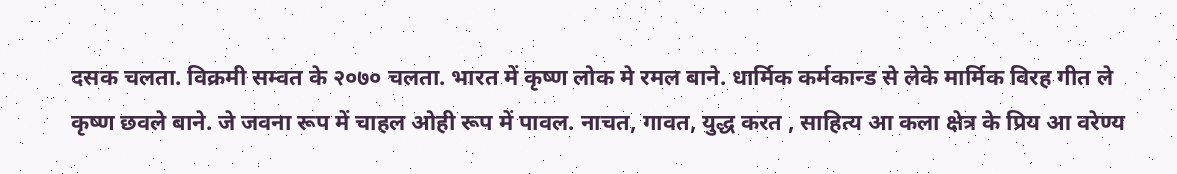दसक चलता. विक्रमी सम्वत के २०७० चलता. भारत में कृष्ण लोक मे रमल बाने. धार्मिक कर्मकान्ड से लेके मार्मिक विरह गीत ले कृष्ण छवले बाने. जे जवना रूप में चाहल ओही रूप में पावल. नाचत, गावत, युद्ध करत , साहित्य आ कला क्षेत्र के प्रिय आ वरेण्य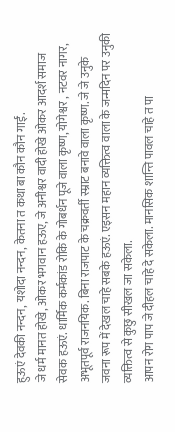हुऊएं देवकी नन्दन, यशोदा नन्दन, केतना त कथा बा कौन कौन गाईं.
जे धर्म मानत होखे, ओकर भगवान हऊए, जे अनीश्वर वादी होखे ओकर आदर्श समाज सेवक हऊएं. धार्मिक कर्मकांड रोकि के गोबर्धन पूजे वाला कृष्ण, योगेश्वर , नटवर नागर, अभूतपूर्व राजनयिक. बिना राजपाट के चक्रवर्ती स्म्राट बनावे वाला कृष्ण. जे जे उनुके जवना रूप में देखल चाहे सबके हऊएं. एइसन महान व्यक्तित्व वाला के जन्मदिन पर उनुकी व्यक्तित्व से कुछु सीखल जा सकेला.
आपन रोग पाप जे दीहल चाहे दे सकेला. मानसिक शान्ति पावल चाहे त पा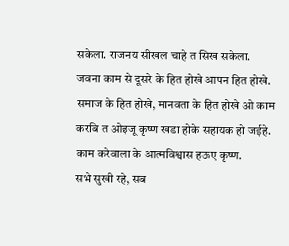सकेला. राजनय सीखल चाहे त सिख सकेला.
जवना काम से दूसरे के हित होखे आपन हित होखे. समाज के हित होखे, मानवता के हित होखे ओ काम करबि त ओइजू कृष्ण खडा होके सहायक हो जईहे. काम करेवाला के आत्मविश्वास हऊए कृष्ण.
सभे सुखी रहे, सब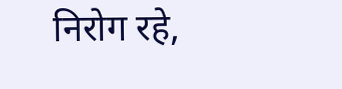निरोग रहे,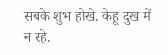सबके शुभ होखे. केहू दुख में न रहे.